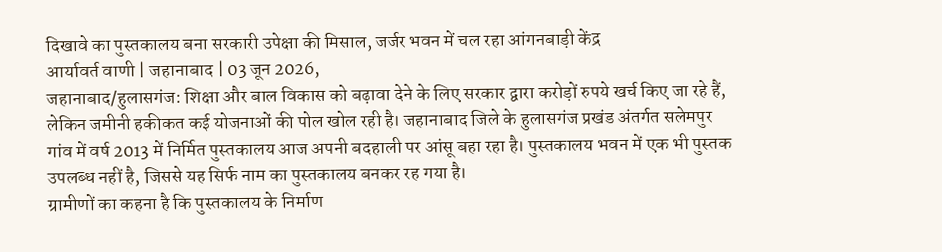दिखावे का पुस्तकालय बना सरकारी उपेक्षा की मिसाल, जर्जर भवन में चल रहा आंगनबाड़ी केंद्र
आर्यावर्त वाणी | जहानाबाद | 03 जून 2026,
जहानाबाद/हुलासगंज: शिक्षा और बाल विकास को बढ़ावा देने के लिए सरकार द्वारा करोड़ों रुपये खर्च किए जा रहे हैं, लेकिन जमीनी हकीकत कई योजनाओं की पोल खोल रही है। जहानाबाद जिले के हुलासगंज प्रखंड अंतर्गत सलेमपुर गांव में वर्ष 2013 में निर्मित पुस्तकालय आज अपनी बदहाली पर आंसू बहा रहा है। पुस्तकालय भवन में एक भी पुस्तक उपलब्ध नहीं है, जिससे यह सिर्फ नाम का पुस्तकालय बनकर रह गया है।
ग्रामीणों का कहना है कि पुस्तकालय के निर्माण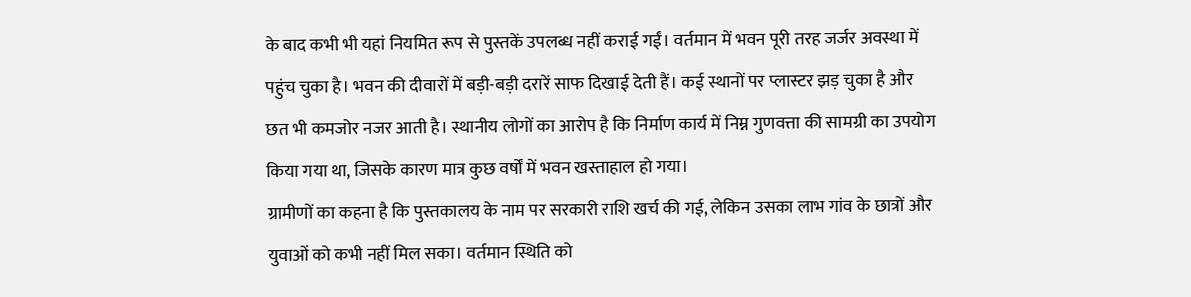के बाद कभी भी यहां नियमित रूप से पुस्तकें उपलब्ध नहीं कराई गईं। वर्तमान में भवन पूरी तरह जर्जर अवस्था में पहुंच चुका है। भवन की दीवारों में बड़ी-बड़ी दरारें साफ दिखाई देती हैं। कई स्थानों पर प्लास्टर झड़ चुका है और छत भी कमजोर नजर आती है। स्थानीय लोगों का आरोप है कि निर्माण कार्य में निम्न गुणवत्ता की सामग्री का उपयोग किया गया था, जिसके कारण मात्र कुछ वर्षों में भवन खस्ताहाल हो गया।
ग्रामीणों का कहना है कि पुस्तकालय के नाम पर सरकारी राशि खर्च की गई, लेकिन उसका लाभ गांव के छात्रों और युवाओं को कभी नहीं मिल सका। वर्तमान स्थिति को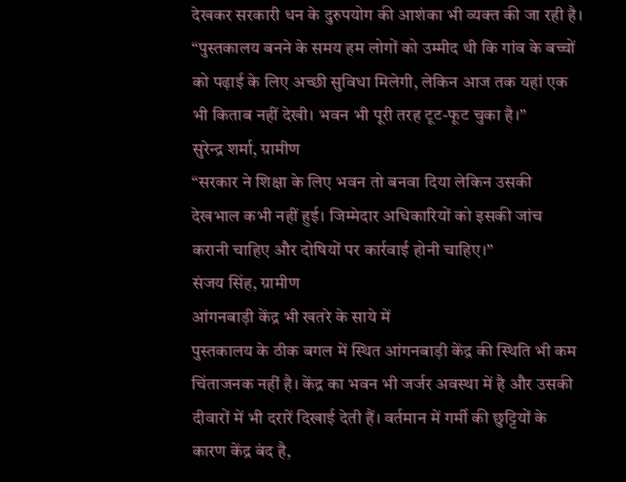देखकर सरकारी धन के दुरुपयोग की आशंका भी व्यक्त की जा रही है।
“पुस्तकालय बनने के समय हम लोगों को उम्मीद थी कि गांव के बच्चों को पढ़ाई के लिए अच्छी सुविधा मिलेगी, लेकिन आज तक यहां एक भी किताब नहीं देखी। भवन भी पूरी तरह टूट-फूट चुका है।”
सुरेन्द्र शर्मा, ग्रामीण
“सरकार ने शिक्षा के लिए भवन तो बनवा दिया लेकिन उसकी देखभाल कभी नहीं हुई। जिम्मेदार अधिकारियों को इसकी जांच करानी चाहिए और दोषियों पर कार्रवाई होनी चाहिए।”
संजय सिंह, ग्रामीण
आंगनबाड़ी केंद्र भी खतरे के साये में
पुस्तकालय के ठीक बगल में स्थित आंगनबाड़ी केंद्र की स्थिति भी कम चिंताजनक नहीं है। केंद्र का भवन भी जर्जर अवस्था में है और उसकी दीवारों में भी दरारें दिखाई देती हैं। वर्तमान में गर्मी की छुट्टियों के कारण केंद्र बंद है,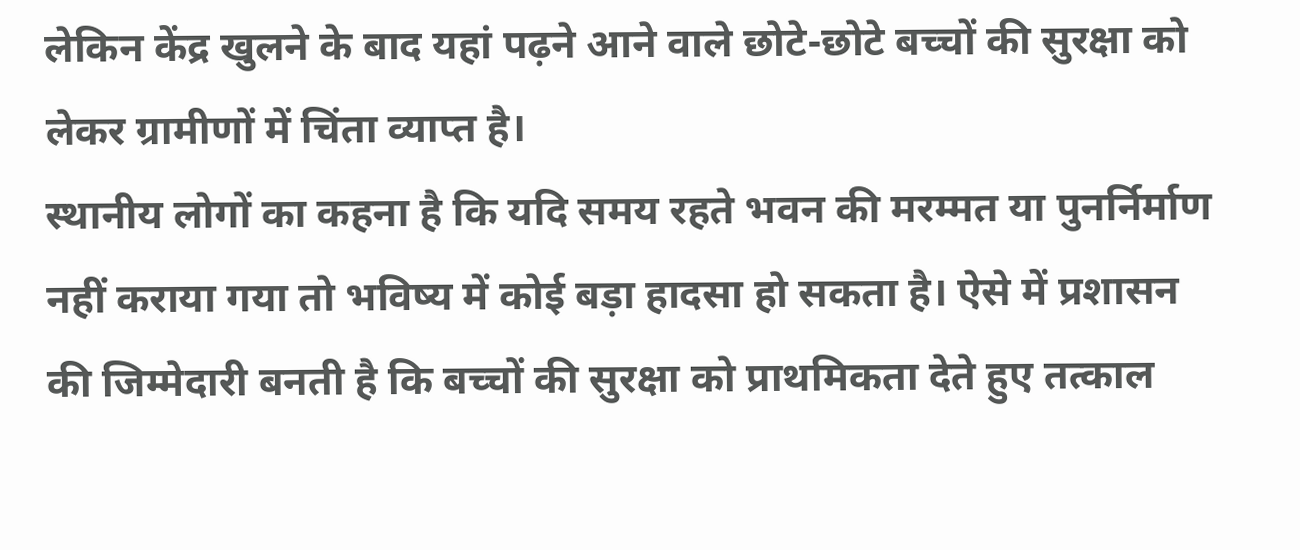लेकिन केंद्र खुलने के बाद यहां पढ़ने आने वाले छोटे-छोटे बच्चों की सुरक्षा को लेकर ग्रामीणों में चिंता व्याप्त है।
स्थानीय लोगों का कहना है कि यदि समय रहते भवन की मरम्मत या पुनर्निर्माण नहीं कराया गया तो भविष्य में कोई बड़ा हादसा हो सकता है। ऐसे में प्रशासन की जिम्मेदारी बनती है कि बच्चों की सुरक्षा को प्राथमिकता देते हुए तत्काल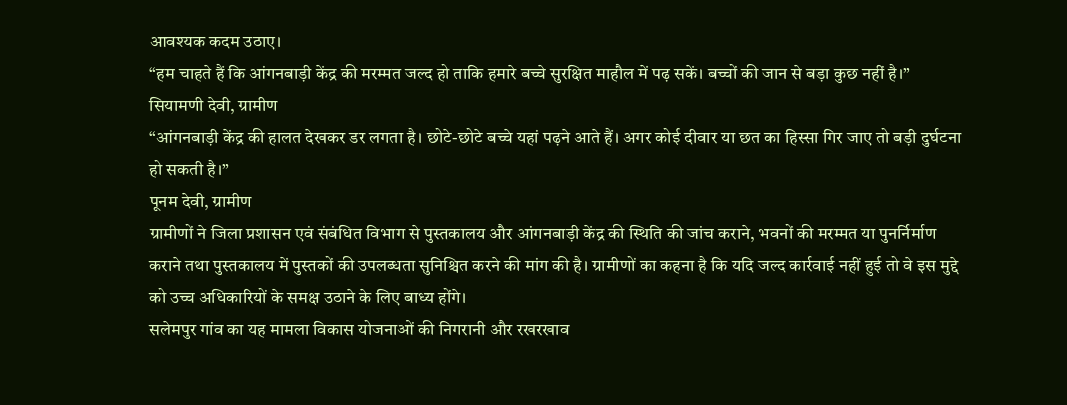आवश्यक कदम उठाए।
“हम चाहते हैं कि आंगनबाड़ी केंद्र की मरम्मत जल्द हो ताकि हमारे बच्चे सुरक्षित माहौल में पढ़ सकें। बच्चों की जान से बड़ा कुछ नहीं है।”
सियामणी देवी, ग्रामीण
“आंगनबाड़ी केंद्र की हालत देखकर डर लगता है। छोटे-छोटे बच्चे यहां पढ़ने आते हैं। अगर कोई दीवार या छत का हिस्सा गिर जाए तो बड़ी दुर्घटना हो सकती है।”
पूनम देवी, ग्रामीण
ग्रामीणों ने जिला प्रशासन एवं संबंधित विभाग से पुस्तकालय और आंगनबाड़ी केंद्र की स्थिति की जांच कराने, भवनों की मरम्मत या पुनर्निर्माण कराने तथा पुस्तकालय में पुस्तकों की उपलब्धता सुनिश्चित करने की मांग की है। ग्रामीणों का कहना है कि यदि जल्द कार्रवाई नहीं हुई तो वे इस मुद्दे को उच्च अधिकारियों के समक्ष उठाने के लिए बाध्य होंगे।
सलेमपुर गांव का यह मामला विकास योजनाओं की निगरानी और रखरखाव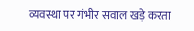व्यवस्था पर गंभीर सवाल खड़े करता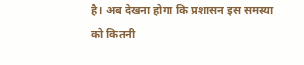है। अब देखना होगा कि प्रशासन इस समस्या को कितनी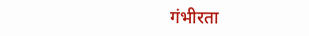गंभीरता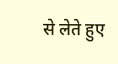से लेते हुए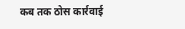कब तक ठोस कार्रवाई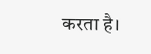करता है।